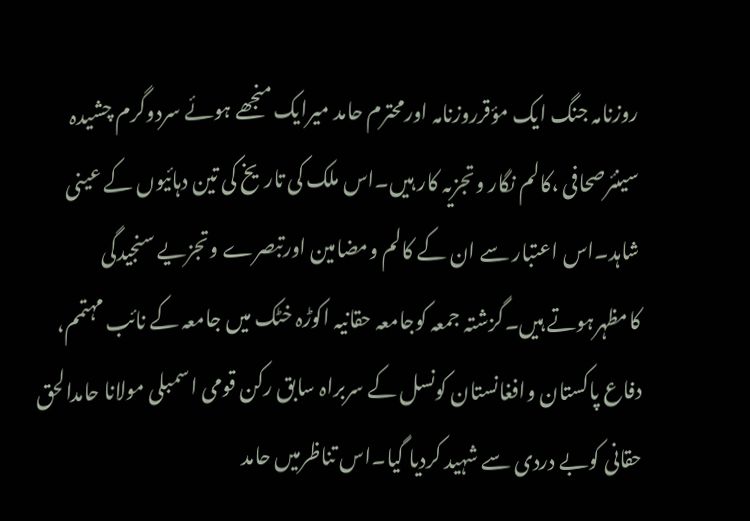روزنامہ جنگ ایک مؤقرروزنامہ اورمحترم حامد میرایک منجھے ہوئے سردوگرم چشیدہ سینئرصحافی ،کالم نگار وتجزیہ کار ہیں۔اس ملک کی تاریخ کی تین دہائیوں کے عینی شاہد۔اس اعتبار سے ان کے کالم ومضامین اورتبصرے وتجزیے سنجیدگی کامظہرہوتے ہیں۔گزشتہ جمعہ کوجامعہ حقانیہ اکوڑہ خٹک میں جامعہ کے نائب مہتمم، دفاع پاکستان وافغانستان کونسل کے سربراہ سابق رکن قومی اسمبلی مولانا حامدالحق حقانی کوبے دردی سے شہید کردیا گیا۔اس تناظرمیں حامد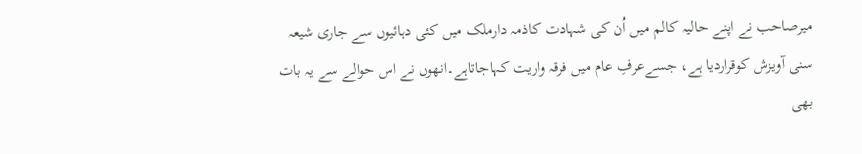میرصاحب نے اپنے حالیہ کالم میں اُن کی شہادت کاذمہ دارملک میں کئی دہائیوں سے جاری شیعہ سنی آویزش کوقراردیا ہے، جسےعرفِ عام میں فرقہ واریت کہاجاتاہے۔انھوں نے اس حوالے سے یہ بات بھی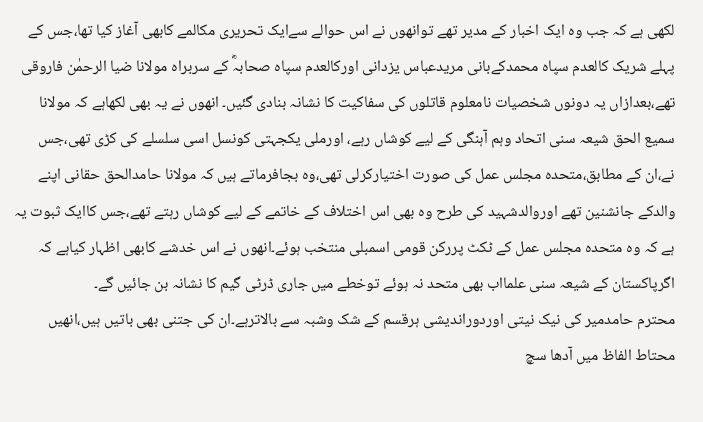لکھی ہے کہ جب وہ ایک اخبار کے مدیر تھے توانھوں نے اس حوالے سےایک تحریری مکالمے کابھی آغاز کیا تھا،جس کے پہلے شریک کالعدم سپاہ محمدکےبانی مریدعباس یزدانی اورکالعدم سپاہ صحابہؓ کے سربراہ مولانا ضیا الرحمٰن فاروقی تھے،بعدازاں یہ دونوں شخصیات نامعلوم قاتلوں کی سفاکیت کا نشانہ بنادی گئیں۔ انھوں نے یہ بھی لکھاہے کہ مولانا سمیع الحق شیعہ سنی اتحاد وہم آہنگی کے لیے کوشاں رہے، اورملی یکجہتی کونسل اسی سلسلے کی کڑی تھی،جس نے،ان کے مطابق،متحدہ مجلس عمل کی صورت اختیارکرلی تھی،وہ بجافرماتے ہیں کہ مولانا حامدالحق حقانی اپنے والدکے جانشنین تھے اوروالدشہید کی طرح وہ بھی اس اختلاف کے خاتمے کے لیے کوشاں رہتے تھے،جس کاایک ثبوت یہ ہے کہ وہ متحدہ مجلس عمل کے ٹکٹ پررکن قومی اسمبلی منتخب ہوئے۔انھوں نے اس خدشے کابھی اظہار کیاہے کہ اگرپاکستان کے شیعہ سنی علمااب بھی متحد نہ ہوئے توخطے میں جاری ڈرٹی گیم کا نشانہ بن جائیں گے۔
محترم حامدمیر کی نیک نیتی اوردوراندیشی ہرقسم کے شک وشبہ سے بالاترہے۔ان کی جتنی بھی باتیں ہیں،انھیں محتاط الفاظ میں آدھا سچ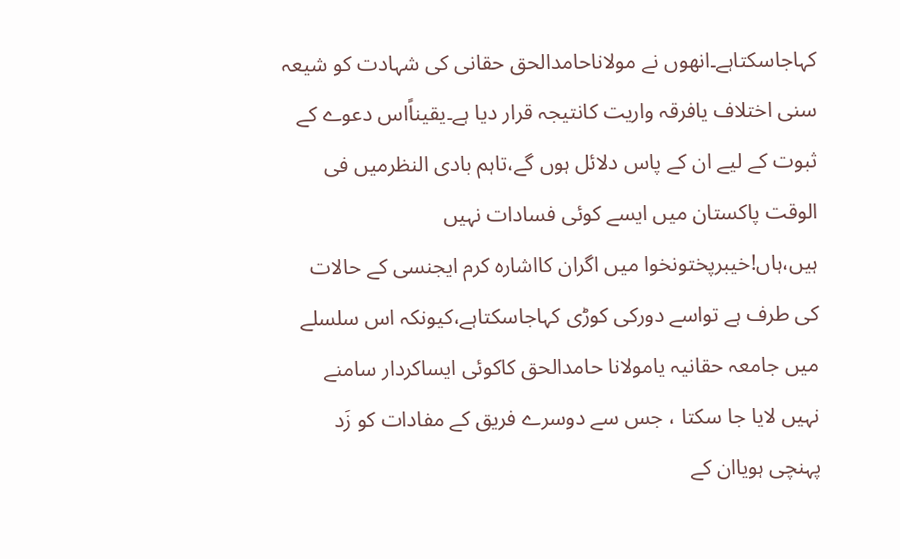کہاجاسکتاہے۔انھوں نے مولاناحامدالحق حقانی کی شہادت کو شیعہ سنی اختلاف یافرقہ واریت کانتیجہ قرار دیا ہے۔یقیناًاس دعوے کے ثبوت کے لیے ان کے پاس دلائل ہوں گے،تاہم بادی النظرمیں فی الوقت پاکستان میں ایسے کوئی فسادات نہیں ہیں،ہاں!خیبرپختونخوا میں اگران کااشارہ کرم ایجنسی کے حالات کی طرف ہے تواسے دورکی کوڑی کہاجاسکتاہے،کیونکہ اس سلسلے میں جامعہ حقانیہ یامولانا حامدالحق کاکوئی ایساکردار سامنے نہیں لایا جا سکتا ، جس سے دوسرے فریق کے مفادات کو زَد پہنچی ہویاان کے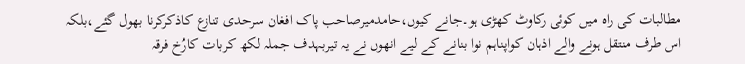مطالبات کی راہ میں کوئی رکاوٹ کھڑی ہو۔جانے کیوں،حامدمیرصاحب پاک افغان سرحدی تنازع کاذکرکرنا بھول گئے،بلکہ اس طرف منتقل ہونے والے اذہان کواپناہم نوا بنانے کے لیے انھوں نے یہ تیربہدف جملہ لکھ کربات کارُخ فرقہ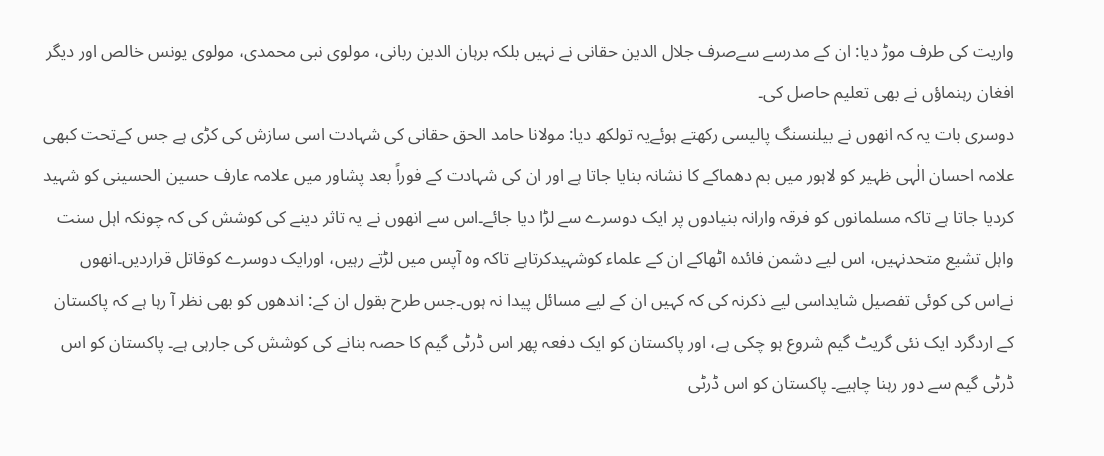واریت کی طرف موڑ دیا: ان کے مدرسے سےصرف جلال الدین حقانی نے نہیں بلکہ برہان الدین ربانی، مولوی نبی محمدی، مولوی یونس خالص اور دیگر افغان رہنماؤں نے بھی تعلیم حاصل کی۔
دوسری بات یہ کہ انھوں نے بیلنسنگ پالیسی رکھتے ہوئےیہ تولکھ دیا: مولانا حامد الحق حقانی کی شہادت اسی سازش کی کڑی ہے جس کےتحت کبھی علامہ احسان الٰہی ظہیر کو لاہور میں بم دھماکے کا نشانہ بنایا جاتا ہے اور ان کی شہادت کے فوراً بعد پشاور میں علامہ عارف حسین الحسینی کو شہید کردیا جاتا ہے تاکہ مسلمانوں کو فرقہ وارانہ بنیادوں پر ایک دوسرے سے لڑا دیا جائے۔اس سے انھوں نے یہ تاثر دینے کی کوشش کی کہ چونکہ اہل سنت واہل تشیع متحدنہیں، اس لیے دشمن فائدہ اٹھاکے ان کے علماء کوشہیدکرتاہے تاکہ وہ آپس میں لڑتے رہیں، اورایک دوسرے کوقاتل قراردیں۔انھوں نےاس کی کوئی تفصیل شایداسی لیے ذکرنہ کی کہ کہیں ان کے لیے مسائل پیدا نہ ہوں۔جس طرح بقول ان کے: اندھوں کو بھی نظر آ رہا ہے کہ پاکستان کے اردگرد ایک نئی گریٹ گیم شروع ہو چکی ہے، اور پاکستان کو ایک دفعہ پھر اس ڈرٹی گیم کا حصہ بنانے کی کوشش کی جارہی ہے۔ پاکستان کو اس ڈرٹی گیم سے دور رہنا چاہیے۔ پاکستان کو اس ڈرٹی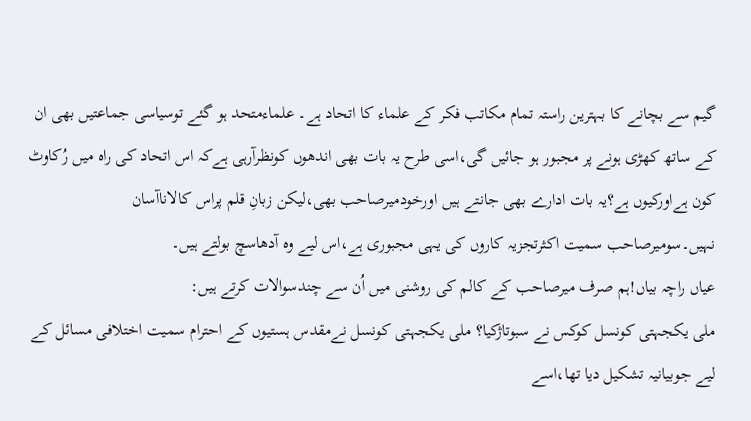گیم سے بچانے کا بہترین راستہ تمام مکاتب فکر کے علماء کا اتحاد ہے۔ علماءمتحد ہو گئے توسیاسی جماعتیں بھی ان کے ساتھ کھڑی ہونے پر مجبور ہو جائیں گی،اسی طرح یہ بات بھی اندھوں کونظرآرہی ہےکہ اس اتحاد کی راہ میں رُکاوٹ کون ہےاورکیوں ہے؟یہ بات ادارے بھی جانتے ہیں اورخودمیرصاحب بھی،لیکن زبانِ قلم پراس کالاناآسان نہیں۔سومیرصاحب سمیت اکثرتجزیہ کاروں کی یہی مجبوری ہے،اس لیے وہ آدھاسچ بولتے ہیں۔
عیاں راچہ بیاں!ہم صرف میرصاحب کے کالم کی روشنی میں اُن سے چندسوالات کرتے ہیں:
ملی یکجہتی کونسل کوکس نے سبوتاژکیا؟ ملی یکجہتی کونسل نےمقدس ہستیوں کے احترام سمیت اختلافی مسائل کے لیے جوبیانیہ تشکیل دیا تھا،اسے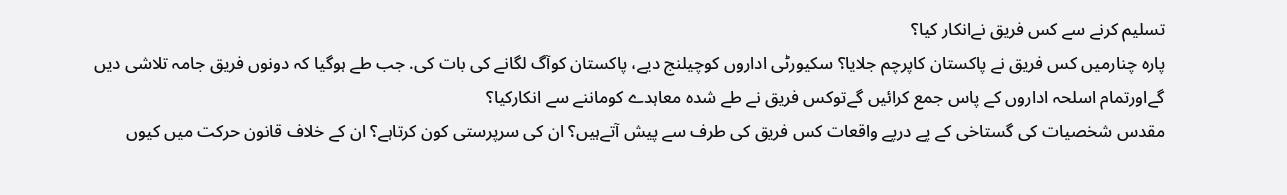تسلیم کرنے سے کس فریق نےانکار کیا؟
پارہ چنارمیں کس فریق نے پاکستان کاپرچم جلایا؟ سکیورٹی اداروں کوچیلنج دیے، پاکستان کوآگ لگانے کی بات کی. جب طے ہوگیا کہ دونوں فریق جامہ تلاشی دیں گےاورتمام اسلحہ اداروں کے پاس جمع کرائیں گےتوکس فریق نے طے شدہ معاہدے کوماننے سے انکارکیا؟
مقدس شخصیات کی گستاخی کے پے درپے واقعات کس فریق کی طرف سے پیش آتےہیں؟ ان کی سرپرستی کون کرتاہے؟ ان کے خلاف قانون حرکت میں کیوں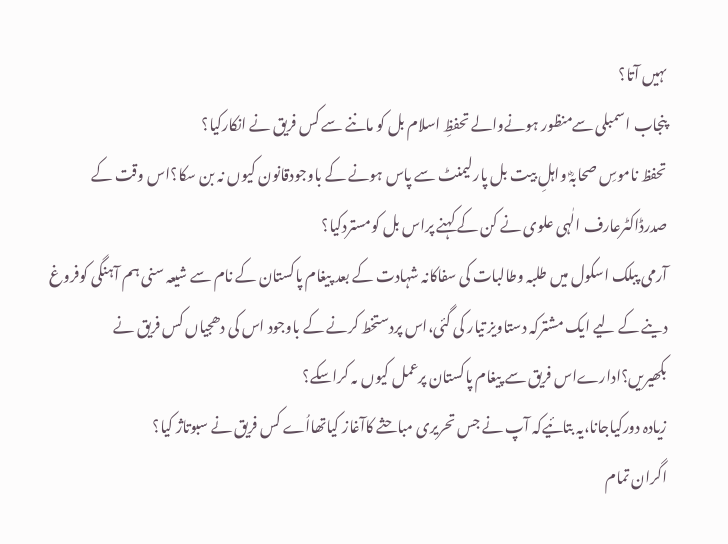ںہیں آتا؟
پنجاب اسمبلی سےمنظور ہونےوالے تحفظِ اسلام بل کو ماننے سے کس فریق نے انکارکیا؟
تحفظ ناموسِ صحابہؓ واہلِ بیت بل پارلیمنٹ سے پاس ہونے کے باوجودقانون کیوں نہ بن سکا؟اس وقت کے صدرڈاکٹرعارف الٰہی علوی نے کن کے کہنے پراس بل کومستردکیا؟
آرمی پبلک اسکول میں طلبہ وطالبات کی سفاکانہ شہادت کے بعد پیغام پاکستان کے نام سے شیعہ سنی ہم آہنگی کوفروغ دینے کے لیے ایک مشترکہ دستاویز تیار کی گئی،اس پردستخط کرنے کے باوجود اس کی دھجیاں کس فریق نے بکھیریں؟ادارےاس فریق سے پیغام پاکستان پرعمل کیوں ںہ کراسکے؟
زیادہ دورکیاجانا،یہ بتائیےکہ آپ نے جس تحریری مباحثے کاآغاز کیاتھااُے کس فریق نے سبوتاژ کیا؟
اگران تمام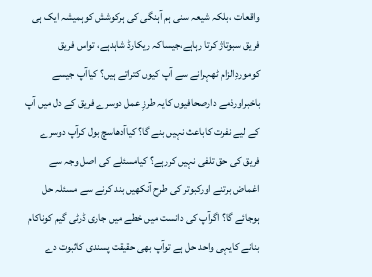واقعات ،بلکہ شیعہ سنی ہم آہنگی کی ہرکوشش کوہمیشہ ایک ہی فریق سبوتاژ کرتا رہاہے،جیساکہ ریکارڈ شاہدہے، تواس فریق کوموردِالزام ٹھہرانے سے آپ کیوں کتراتے ہیں؟ کیاآپ جیسے باخبراورذمے دارصحافیوں کایہ طرزِ عمل دوسرے فریق کے دل میں آپ کے لیے نفرت کاباعث نہیں بنے گا؟ کیاآدھاسچ بول کرآپ دوسرے فریق کی حق تلفی نہیں کررہے؟ کیامسئلے کی اصل وجہ سے اغماض برتنے اورکبوتر کی طرح آنکھیں بند کرنے سے مسئلہ حل ہوجائے گا؟ اگرآپ کی دانست میں خطے میں جاری ڈرٹی گیم کوناکام بنانے کایہی واحد حل ہے توآپ بھی حقیقت پسندی کاثبوت دے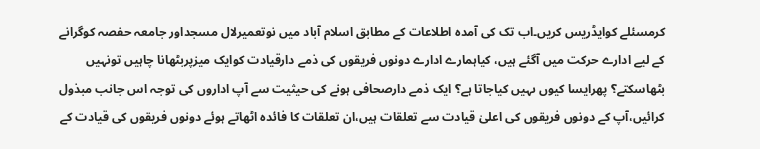کرمسئلے کوایڈریس کریں۔اب تک کی آمدہ اطلاعات کے مطابق اسلام آباد میں نوتعمیرلال مسجداور جامعہ حفصہ کوگرانے کے لیے ادارے حرکت میں آگئے ہیں، کیاہمارے ادارے دونوں فریقوں کی ذمے دارقیادت کوایک میزپربٹھانا چاہیں تونہیں بٹھاسکتے؟ پھرایسا کیوں ںہیں کیاجاتا ہے؟ ایک ذمے دارصحافی ہونے کی حیثیت سے آپ اداروں کی توجہ اس جانب مبذول کرائیں،آپ کے دونوں فریقوں کی اعلیٰ قیادت سے تعلقات ہیں،ان تعلقات کا فائدہ اٹھاتے ہوئے دونوں فریقوں کی قیادت کے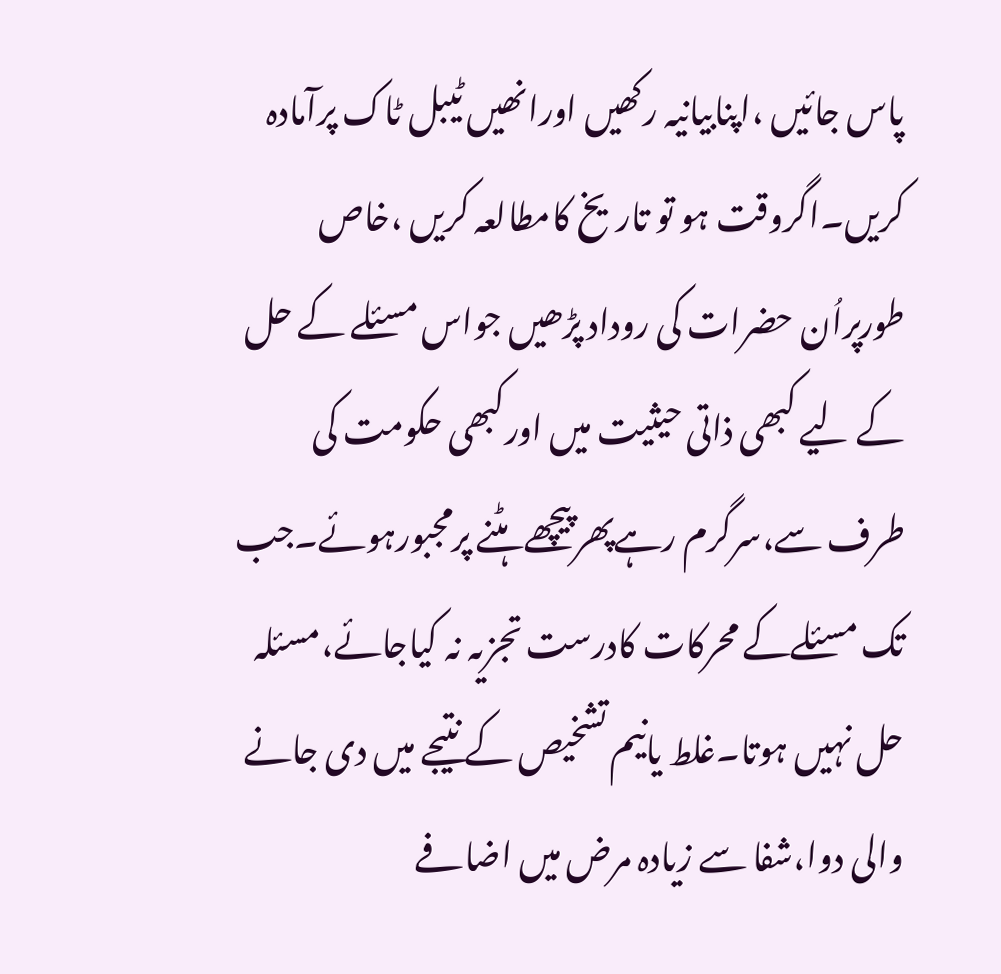پاس جائیں ،اپنابیانیہ رکھیں اورانھیں ٹیبل ٹاک پرآمادہ کریں۔اگروقت ہو تو تاریخ کامطالعہ کریں ،خاص طورپراُن حضرات کی روداد پڑھیں جواس مسئلے کے حل کے لیے کبھی ذاتی حیثیت میں اورکبھی حکومت کی طرف سے،سرگرم رہےپھرپیچھے ہٹنے پرمجبورہوئے۔جب تک مسئلےکے محرکات کادرست تجزیہ نہ کیاجائے،مسئلہ حل نہیں ہوتا۔غلط یانیم تشخیص کے نتیجے میں دی جانے والی دوا،شفا سے زیادہ مرض میں اضافے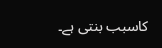کاسبب بنتی ہے۔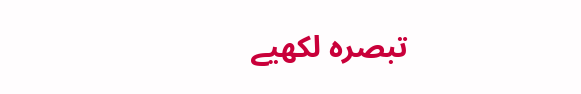تبصرہ لکھیے